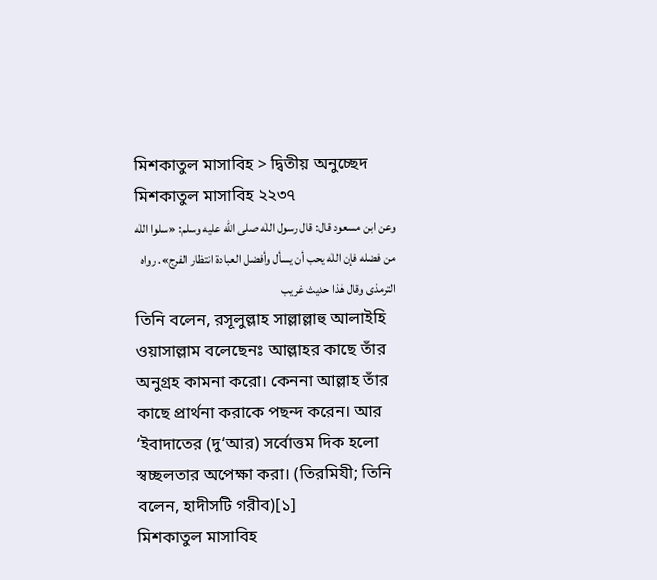মিশকাতুল মাসাবিহ > দ্বিতীয় অনুচ্ছেদ
মিশকাতুল মাসাবিহ ২২৩৭
وعن ابن مسعود قال: قال رسول اللٰه صلى الله عليه وسلم: «سلوا اللٰه من فضله فإن اللٰه يحب أن يسأل وأفضل العبادة انتظار الفرج». رواه الترمذى وقال هٰذا حديث غريب
তিনি বলেন, রসূলুল্লাহ সাল্লাল্লাহু আলাইহি ওয়াসাল্লাম বলেছেনঃ আল্লাহর কাছে তাঁর অনুগ্রহ কামনা করো। কেননা আল্লাহ তাঁর কাছে প্রার্থনা করাকে পছন্দ করেন। আর ‘ইবাদাতের (দু‘আর) সর্বোত্তম দিক হলো স্বচ্ছলতার অপেক্ষা করা। (তিরমিযী; তিনি বলেন, হাদীসটি গরীব)[১]
মিশকাতুল মাসাবিহ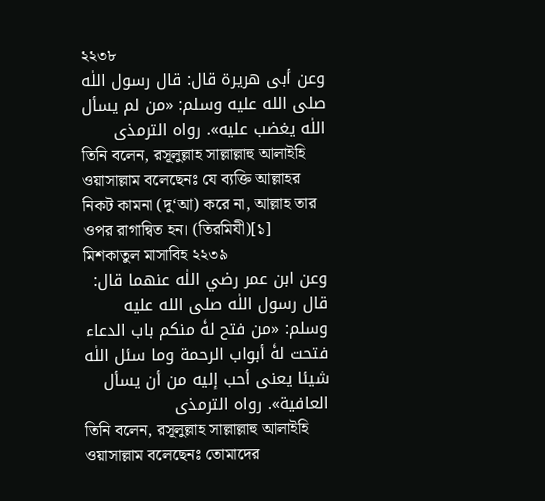২২৩৮
وعن أبى هريرة قال: قال رسول اللٰه صلى الله عليه وسلم: «من لم يسأل اللٰه يغضب عليه». رواه الترمذى
তিনি বলেন, রসূলুল্লাহ সাল্লাল্লাহু আলাইহি ওয়াসাল্লাম বলেছেনঃ যে ব্যক্তি আল্লাহর নিকট কামনা (দু‘আ) করে না, আল্লাহ তার ওপর রাগান্বিত হন। (তিরমিযী)[১]
মিশকাতুল মাসাবিহ ২২৩৯
وعن ابن عمر رضي اللٰه عنهما قال: قال رسول اللٰه صلى الله عليه وسلم: «من فتح لهٗ منكم باب الدعاء فتحت لهٗ أبواب الرحمة وما سئل اللٰه شيئا يعنى أحب إليه من أن يسأل العافية». رواه الترمذى
তিনি বলেন, রসূলুল্লাহ সাল্লাল্লাহু আলাইহি ওয়াসাল্লাম বলেছেনঃ তোমাদের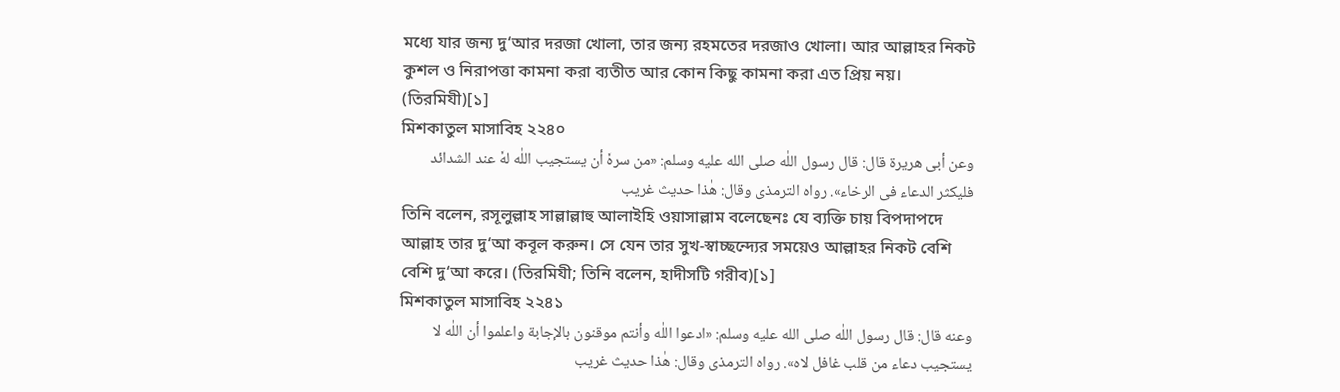মধ্যে যার জন্য দু‘আর দরজা খোলা, তার জন্য রহমতের দরজাও খোলা। আর আল্লাহর নিকট কুশল ও নিরাপত্তা কামনা করা ব্যতীত আর কোন কিছু কামনা করা এত প্রিয় নয়। (তিরমিযী)[১]
মিশকাতুল মাসাবিহ ২২৪০
وعن أبى هريرة قال: قال رسول اللٰه صلى الله عليه وسلم: «من سرهٗ أن يستجيب اللٰه لهٗ عند الشدائد فليكثر الدعاء فى الرخاء». رواه الترمذى وقال: هٰذا حديث غريب
তিনি বলেন, রসূলুল্লাহ সাল্লাল্লাহু আলাইহি ওয়াসাল্লাম বলেছেনঃ যে ব্যক্তি চায় বিপদাপদে আল্লাহ তার দু‘আ কবূল করুন। সে যেন তার সুখ-স্বাচ্ছন্দ্যের সময়েও আল্লাহর নিকট বেশি বেশি দু‘আ করে। (তিরমিযী; তিনি বলেন, হাদীসটি গরীব)[১]
মিশকাতুল মাসাবিহ ২২৪১
وعنه قال: قال رسول اللٰه صلى الله عليه وسلم: «ادعوا اللٰه وأنتم موقنون بالإجابة واعلموا أن اللٰه لا يستجيب دعاء من قلب غافل لاه». رواه الترمذى وقال: هٰذا حديث غريب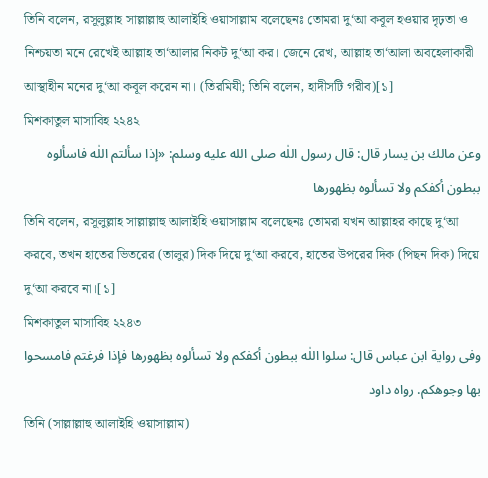তিনি বলেন, রসূলুল্লাহ সাল্লাল্লাহু আলাইহি ওয়াসাল্লাম বলেছেনঃ তোমরা দু‘আ কবূল হওয়ার দৃঢ়তা ও নিশ্চয়তা মনে রেখেই আল্লাহ তা‘আলার নিকট দু‘আ কর। জেনে রেখ, আল্লাহ তা‘আলা অবহেলাকারী আস্থাহীন মনের দু‘আ কবূল করেন না। (তিরমিযী; তিনি বলেন, হাদীসটি গরীব)[১]
মিশকাতুল মাসাবিহ ২২৪২
وعن مالك بن يسار قال: قال رسول اللٰه صلى الله عليه وسلم: «إذا سألتم اللٰه فاسألوه ببطون أكفكم ولا تسألوه بظهورها
তিনি বলেন, রসূলুল্লাহ সাল্লাল্লাহু আলাইহি ওয়াসাল্লাম বলেছেনঃ তোমরা যখন আল্লাহর কাছে দু‘আ করবে, তখন হাতের ভিতরের (তালুর) দিক দিয়ে দু‘আ করবে, হাতের উপরের দিক (পিছন দিক) দিয়ে দু‘আ করবে না।[১]
মিশকাতুল মাসাবিহ ২২৪৩
وفى رواية ابن عباس قال: سلوا اللٰه ببطون أكفكم ولا تسألوه بظهورها فإذا فرغتم فامسحوا بها وجوهكم. رواه داود
তিনি (সাল্লাল্লাহু আলাইহি ওয়াসাল্লাম)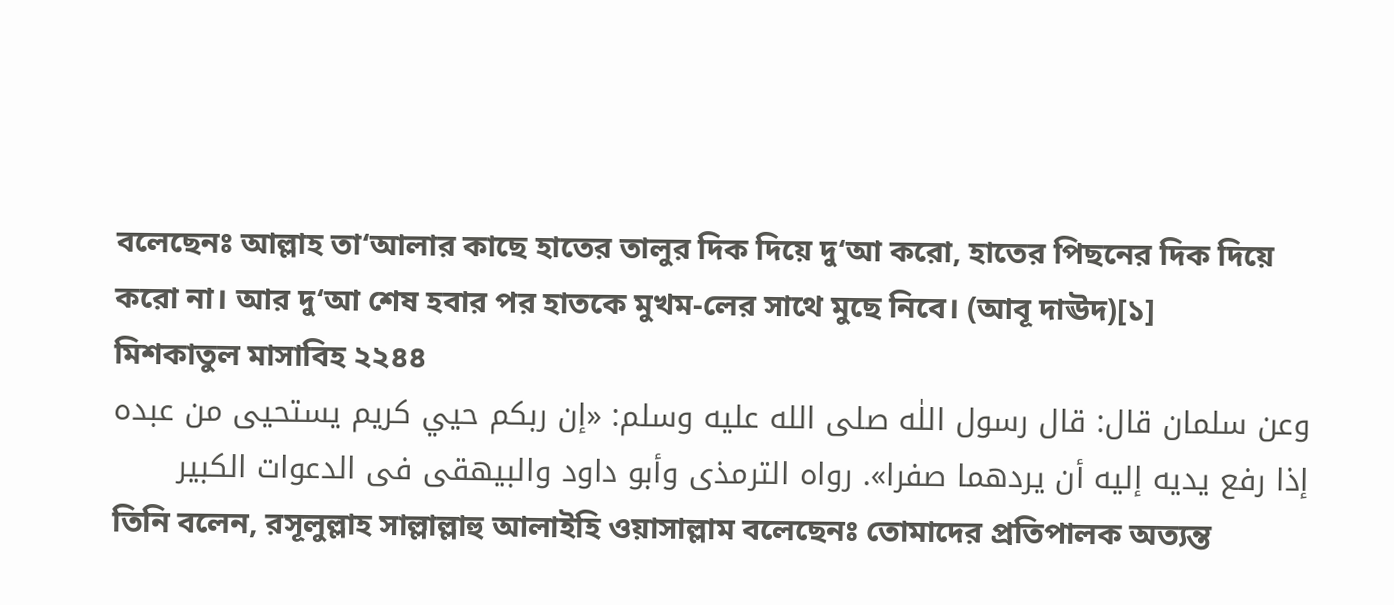বলেছেনঃ আল্লাহ তা‘আলার কাছে হাতের তালুর দিক দিয়ে দু‘আ করো, হাতের পিছনের দিক দিয়ে করো না। আর দু‘আ শেষ হবার পর হাতকে মুখম-লের সাথে মুছে নিবে। (আবূ দাঊদ)[১]
মিশকাতুল মাসাবিহ ২২৪৪
وعن سلمان قال: قال رسول اللٰه صلى الله عليه وسلم: «إن ربكم حيي كريم يستحيى من عبده إذا رفع يديه إليه أن يردهما صفرا». رواه الترمذى وأبو داود والبيهقى فى الدعوات الكبير
তিনি বলেন, রসূলুল্লাহ সাল্লাল্লাহু আলাইহি ওয়াসাল্লাম বলেছেনঃ তোমাদের প্রতিপালক অত্যন্ত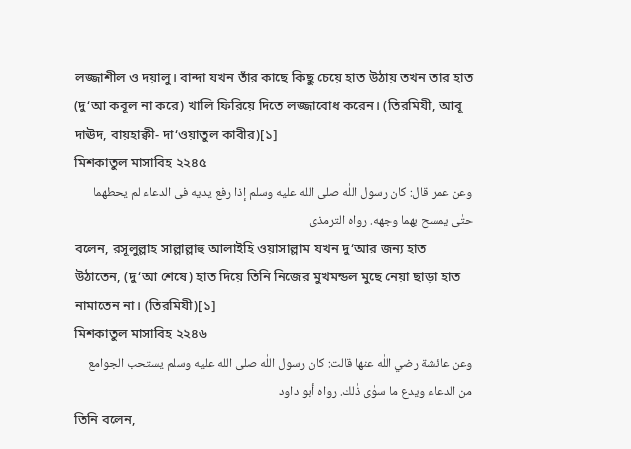লজ্জাশীল ও দয়ালু। বান্দা যখন তাঁর কাছে কিছু চেয়ে হাত উঠায় তখন তার হাত (দু‘আ কবূল না করে) খালি ফিরিয়ে দিতে লজ্জাবোধ করেন। (তিরমিযী, আবূ দাঊদ, বায়হাক্বী- দা‘ওয়াতুল কাবীর)[১]
মিশকাতুল মাসাবিহ ২২৪৫
وعن عمر قال: كان رسول اللٰه صلى الله عليه وسلم إذا رفع يديه فى الدعاء لم يحطهما حتٰى يمسح بهما وجهه. رواه الترمذى
বলেন, রসূলুল্লাহ সাল্লাল্লাহু আলাইহি ওয়াসাল্লাম যখন দু‘আর জন্য হাত উঠাতেন, (দু‘আ শেষে) হাত দিয়ে তিনি নিজের মুখমন্ডল মুছে নেয়া ছাড়া হাত নামাতেন না। (তিরমিযী)[১]
মিশকাতুল মাসাবিহ ২২৪৬
وعن عائشة رضي اللٰه عنها قالت: كان رسول اللٰه صلى الله عليه وسلم يستحب الجوامع من الدعاء ويدع ما سوٰى ذٰلك. رواه أبو داود
তিনি বলেন,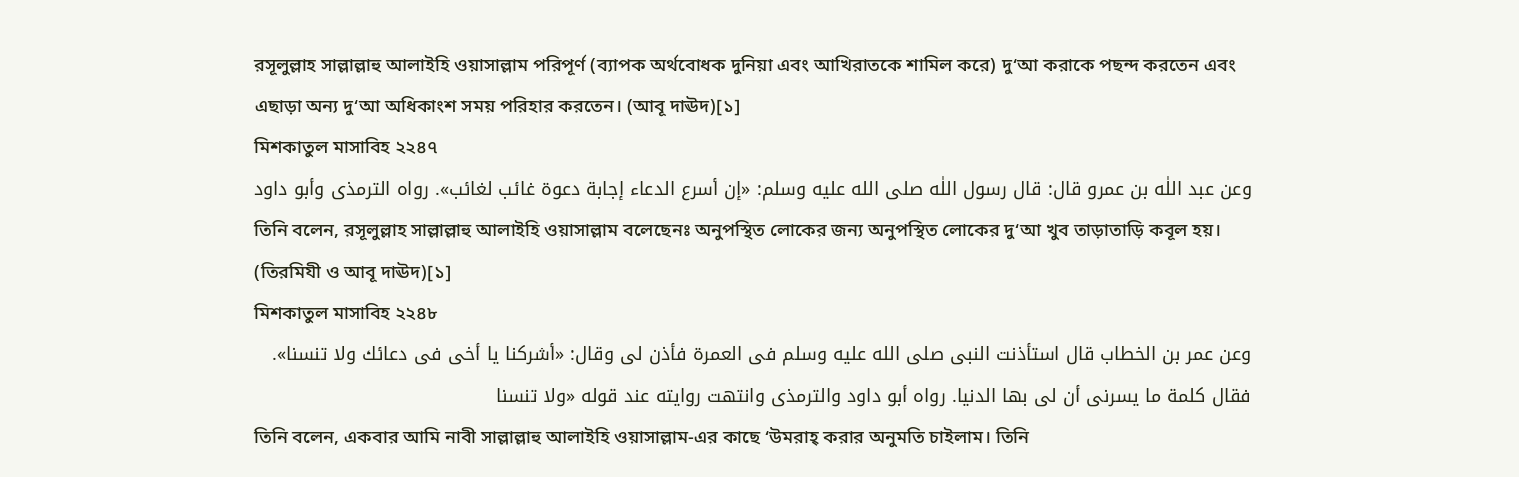রসূলুল্লাহ সাল্লাল্লাহু আলাইহি ওয়াসাল্লাম পরিপূর্ণ (ব্যাপক অর্থবোধক দুনিয়া এবং আখিরাতকে শামিল করে) দু‘আ করাকে পছন্দ করতেন এবং এছাড়া অন্য দু‘আ অধিকাংশ সময় পরিহার করতেন। (আবূ দাঊদ)[১]
মিশকাতুল মাসাবিহ ২২৪৭
وعن عبد اللٰه بن عمرو قال: قال رسول اللٰه صلى الله عليه وسلم: «إن أسرع الدعاء إجابة دعوة غائب لغائب». رواه الترمذى وأبو داود
তিনি বলেন, রসূলুল্লাহ সাল্লাল্লাহু আলাইহি ওয়াসাল্লাম বলেছেনঃ অনুপস্থিত লোকের জন্য অনুপস্থিত লোকের দু‘আ খুব তাড়াতাড়ি কবূল হয়। (তিরমিযী ও আবূ দাঊদ)[১]
মিশকাতুল মাসাবিহ ২২৪৮
وعن عمر بن الخطاب قال استأذنت النبى صلى الله عليه وسلم فى العمرة فأذن لى وقال: «أشركنا يا أخى فى دعائك ولا تنسنا». فقال كلمة ما يسرنى أن لى بها الدنيا. رواه أبو داود والترمذى وانتهت روايته عند قوله «ولا تنسنا
তিনি বলেন, একবার আমি নাবী সাল্লাল্লাহু আলাইহি ওয়াসাল্লাম-এর কাছে ‘উমরাহ্ করার অনুমতি চাইলাম। তিনি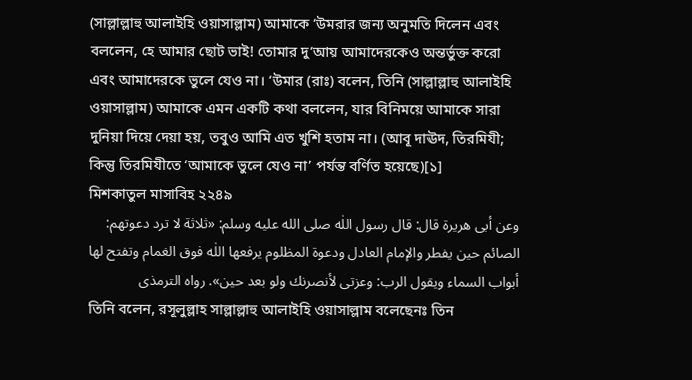(সাল্লাল্লাহু আলাইহি ওয়াসাল্লাম) আমাকে ‘উমরার জন্য অনুমতি দিলেন এবং বললেন, হে আমার ছোট ভাই! তোমার দু‘আয় আমাদেরকেও অন্তর্ভুক্ত করো এবং আমাদেরকে ভুলে যেও না। ‘উমার (রাঃ) বলেন, তিনি (সাল্লাল্লাহু আলাইহি ওয়াসাল্লাম) আমাকে এমন একটি কথা বললেন, যার বিনিময়ে আমাকে সারা দুনিয়া দিয়ে দেয়া হয়, তবুও আমি এত খুশি হতাম না। (আবূ দাঊদ, তিরমিযী; কিন্তু তিরমিযীতে ‘আমাকে ভুলে যেও না’ পর্যন্ত বর্ণিত হয়েছে)[১]
মিশকাতুল মাসাবিহ ২২৪৯
وعن أبى هريرة قال: قال رسول اللٰه صلى الله عليه وسلم: «ثلاثة لا ترد دعوتهم: الصائم حين يفطر والإمام العادل ودعوة المظلوم يرفعها اللٰه فوق الغمام وتفتح لها أبواب السماء ويقول الرب: وعزتى لأنصرنك ولو بعد حين». رواه الترمذى
তিনি বলেন, রসূলুল্লাহ সাল্লাল্লাহু আলাইহি ওয়াসাল্লাম বলেছেনঃ তিন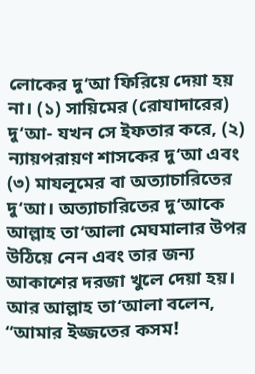লোকের দু‘আ ফিরিয়ে দেয়া হয় না। (১) সায়িমের (রোযাদারের) দু‘আ- যখন সে ইফতার করে, (২) ন্যায়পরায়ণ শাসকের দু‘আ এবং (৩) মাযলূমের বা অত্যাচারিতের দু‘আ। অত্যাচারিতের দু‘আকে আল্লাহ তা‘আলা মেঘমালার উপর উঠিয়ে নেন এবং তার জন্য আকাশের দরজা খুলে দেয়া হয়। আর আল্লাহ তা‘আলা বলেন, ‘‘আমার ইজ্জতের কসম!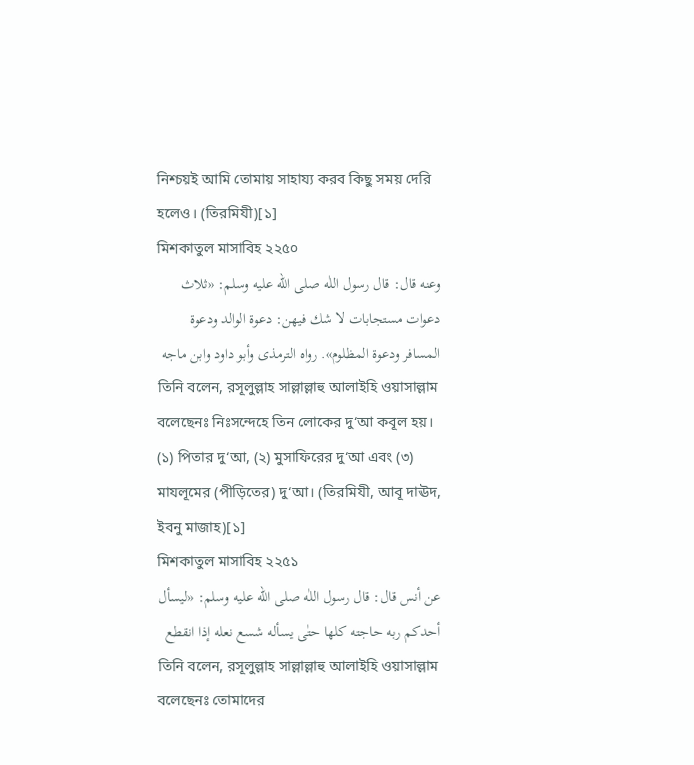নিশ্চয়ই আমি তোমায় সাহায্য করব কিছু সময় দেরি হলেও। (তিরমিযী)[১]
মিশকাতুল মাসাবিহ ২২৫০
وعنه قال: قال رسول اللٰه صلى الله عليه وسلم: «ثلاث دعوات مستجابات لا شك فيهن: دعوة الوالد ودعوة المسافر ودعوة المظلوم». رواه الترمذى وأبو داود وابن ماجه
তিনি বলেন, রসূলুল্লাহ সাল্লাল্লাহু আলাইহি ওয়াসাল্লাম বলেছেনঃ নিঃসন্দেহে তিন লোকের দু‘আ কবূল হয়। (১) পিতার দু‘আ, (২) মুসাফিরের দু‘আ এবং (৩) মাযলূমের (পীড়িতের) দু‘আ। (তিরমিযী, আবূ দাঊদ, ইবনু মাজাহ)[১]
মিশকাতুল মাসাবিহ ২২৫১
عن أنس قال: قال رسول اللٰه صلى الله عليه وسلم: «ليسأل أحدكم ربه حاجته كلها حتٰى يسأله شسع نعله إذا انقطع
তিনি বলেন, রসূলুল্লাহ সাল্লাল্লাহু আলাইহি ওয়াসাল্লাম বলেছেনঃ তোমাদের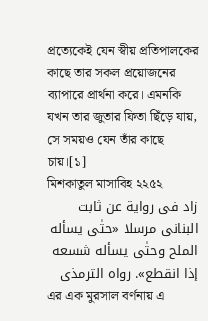প্রত্যেকেই যেন স্বীয় প্রতিপালকের কাছে তার সকল প্রয়োজনের ব্যাপারে প্রার্থনা করে। এমনকি যখন তার জুতার ফিতা ছিঁড়ে যায়, সে সময়ও যেন তাঁর কাছে চায়।[১]
মিশকাতুল মাসাবিহ ২২৫২
زاد فى رواية عن ثابت البنانى مرسلا «حتٰى يسأله الملح وحتٰى يسأله شسعه إذا انقطع». رواه الترمذى
এর এক মুরসাল বর্ণনায় এ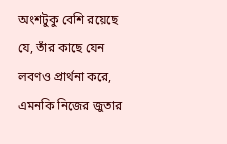অংশটুকু বেশি রয়েছে যে, তাঁর কাছে যেন লবণও প্রার্থনা করে, এমনকি নিজের জুতার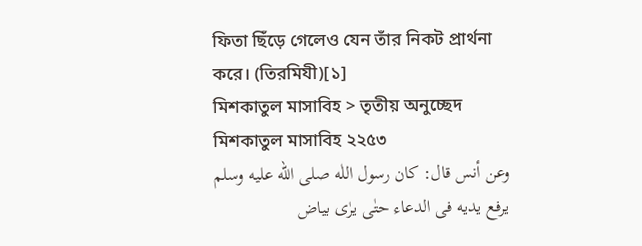ফিতা ছিঁড়ে গেলেও যেন তাঁর নিকট প্রার্থনা করে। (তিরমিযী)[১]
মিশকাতুল মাসাবিহ > তৃতীয় অনুচ্ছেদ
মিশকাতুল মাসাবিহ ২২৫৩
وعن أنس قال: كان رسول اللٰه صلى الله عليه وسلم يرفع يديه فى الدعاء حتٰى يرٰى بياض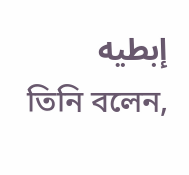إبطيه
তিনি বলেন,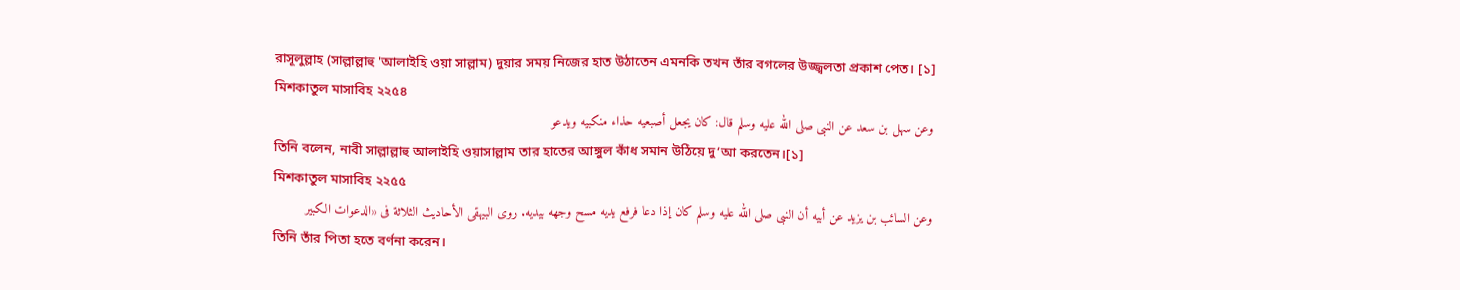রাসূলুল্লাহ (সাল্লাল্লাহু 'আলাইহি ওয়া সাল্লাম) দুয়ার সময় নিজের হাত উঠাতেন এমনকি তখন তাঁর বগলের উজ্জ্বলতা প্রকাশ পেত। [১]
মিশকাতুল মাসাবিহ ২২৫৪
وعن سهل بن سعد عن النبى صلى الله عليه وسلم قال: كان يجعل أصبعيه حذاء منكبيه ويدعو
তিনি বলেন, নাবী সাল্লাল্লাহু আলাইহি ওয়াসাল্লাম তার হাতের আঙ্গুল কাঁধ সমান উঠিয়ে দু‘আ করতেন।[১]
মিশকাতুল মাসাবিহ ২২৫৫
وعن السائب بن يزيد عن أبيه أن النبى صلى الله عليه وسلم كان إذا دعا فرفع يديه مسح وجهه بيديه. روى البيهقى الأحاديث الثلاثة فى «الدعوات الكبير
তিনি তাঁর পিতা হতে বর্ণনা করেন।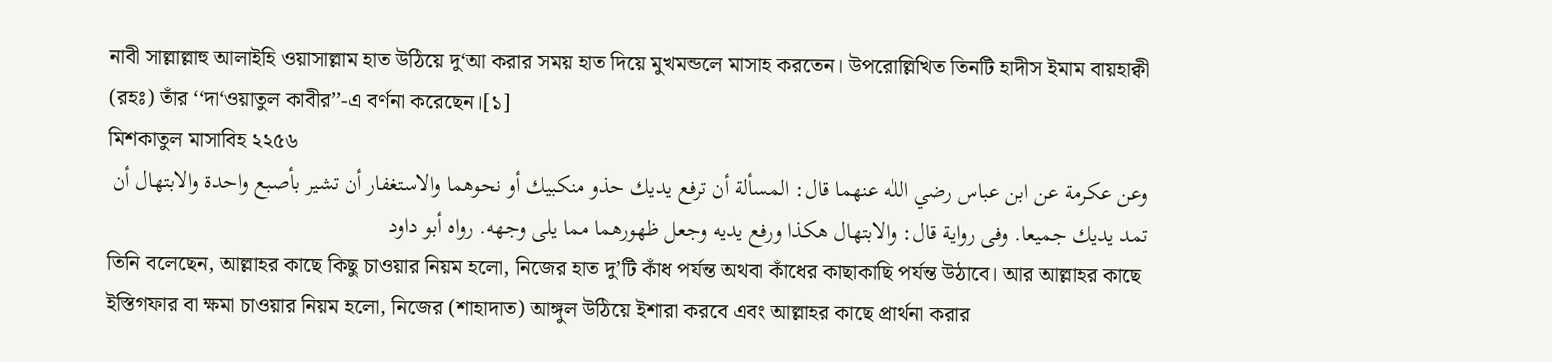নাবী সাল্লাল্লাহু আলাইহি ওয়াসাল্লাম হাত উঠিয়ে দু‘আ করার সময় হাত দিয়ে মুখমন্ডলে মাসাহ করতেন। উপরোল্লিখিত তিনটি হাদীস ইমাম বায়হাক্বী (রহঃ) তাঁর ‘‘দা‘ওয়াতুল কাবীর’’-এ বর্ণনা করেছেন।[১]
মিশকাতুল মাসাবিহ ২২৫৬
وعن عكرمة عن ابن عباس رضي اللٰه عنهما قال: المسألة أن ترفع يديك حذو منكبيك أو نحوهما والاستغفار أن تشير بأصبع واحدة والابتهال أن تمد يديك جميعا. وفى رواية قال: والابتهال هكذا ورفع يديه وجعل ظهورهما مما يلى وجهه. رواه أبو داود
তিনি বলেছেন, আল্লাহর কাছে কিছু চাওয়ার নিয়ম হলো, নিজের হাত দু’টি কাঁধ পর্যন্ত অথবা কাঁধের কাছাকাছি পর্যন্ত উঠাবে। আর আল্লাহর কাছে ইস্তিগফার বা ক্ষমা চাওয়ার নিয়ম হলো, নিজের (শাহাদাত) আঙ্গুল উঠিয়ে ইশারা করবে এবং আল্লাহর কাছে প্রার্থনা করার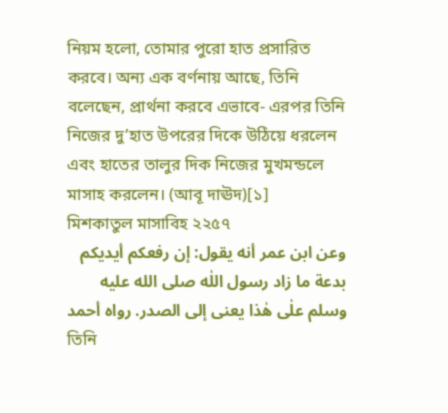নিয়ম হলো, তোমার পুরো হাত প্রসারিত করবে। অন্য এক বর্ণনায় আছে, তিনি বলেছেন, প্রার্থনা করবে এভাবে- এরপর তিনি নিজের দু’হাত উপরের দিকে উঠিয়ে ধরলেন এবং হাতের তালুর দিক নিজের মুখমন্ডলে মাসাহ করলেন। (আবূ দাঊদ)[১]
মিশকাতুল মাসাবিহ ২২৫৭
وعن ابن عمر أنه يقول: إن رفعكم أيديكم بدعة ما زاد رسول اللٰه صلى الله عليه وسلم علٰى هٰذا يعنى إلى الصدر. رواه أحمد
তিনি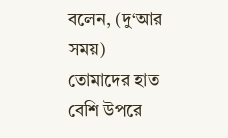বলেন, (দু‘আর সময়) তোমাদের হাত বেশি উপরে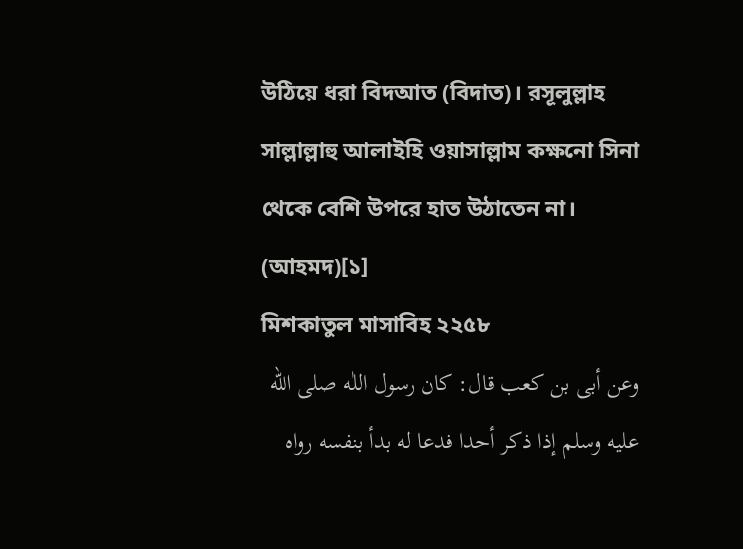উঠিয়ে ধরা বিদআত (বিদাত)। রসূলুল্লাহ সাল্লাল্লাহু আলাইহি ওয়াসাল্লাম কক্ষনো সিনা থেকে বেশি উপরে হাত উঠাতেন না। (আহমদ)[১]
মিশকাতুল মাসাবিহ ২২৫৮
وعن أبى بن كعب قال: كان رسول اللٰه صلى الله عليه وسلم إذا ذكر أحدا فدعا له بدأ بنفسه رواه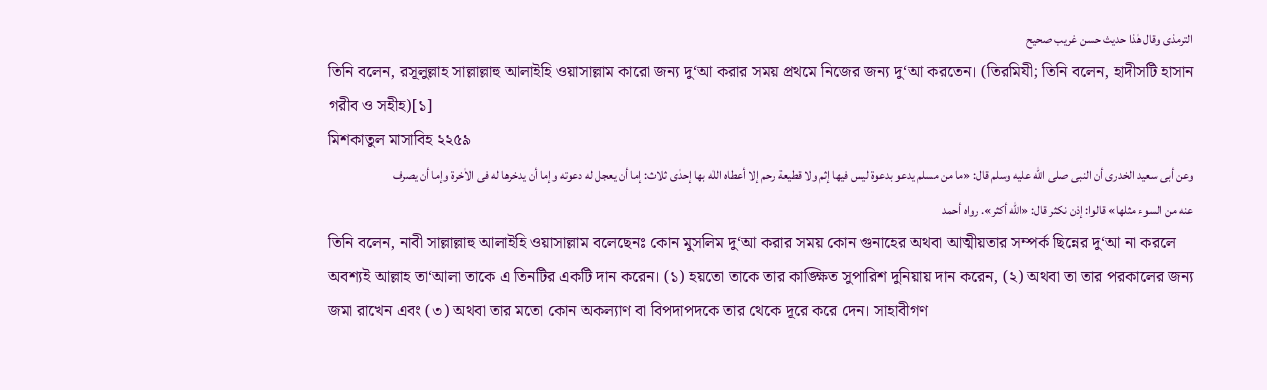الترمذى وقال هٰذا حديث حسن غريب صحيح
তিনি বলেন, রসূলুল্লাহ সাল্লাল্লাহু আলাইহি ওয়াসাল্লাম কারো জন্য দু‘আ করার সময় প্রথমে নিজের জন্য দু‘আ করতেন। (তিরমিযী; তিনি বলেন, হাদীসটি হাসান গরীব ও সহীহ)[১]
মিশকাতুল মাসাবিহ ২২৫৯
وعن أبى سعيد الخدرى أن النبى صلى الله عليه وسلم قال: «ما من مسلم يدعو بدعوة ليس فيها إثم ولا قطيعة رحم إلا أعطاه اللٰه بها إحدٰى ثلاث: إما أن يعجل له دعوته وإما أن يدخرها له فى الاٰخرة وإما أن يصرف عنه من السوء مثلها» قالوا: إذن نكثر قال: «الله أكثر». رواه أحمد
তিনি বলেন, নাবী সাল্লাল্লাহু আলাইহি ওয়াসাল্লাম বলেছেনঃ কোন মুসলিম দু‘আ করার সময় কোন গুনাহের অথবা আত্মীয়তার সম্পর্ক ছিন্নের দু‘আ না করলে অবশ্যই আল্লাহ তা‘আলা তাকে এ তিনটির একটি দান করেন। (১) হয়তো তাকে তার কাঙ্ক্ষিত সুপারিশ দুনিয়ায় দান করেন, (২) অথবা তা তার পরকালের জন্য জমা রাখেন এবং (৩) অথবা তার মতো কোন অকল্যাণ বা বিপদাপদকে তার থেকে দূরে করে দেন। সাহাবীগণ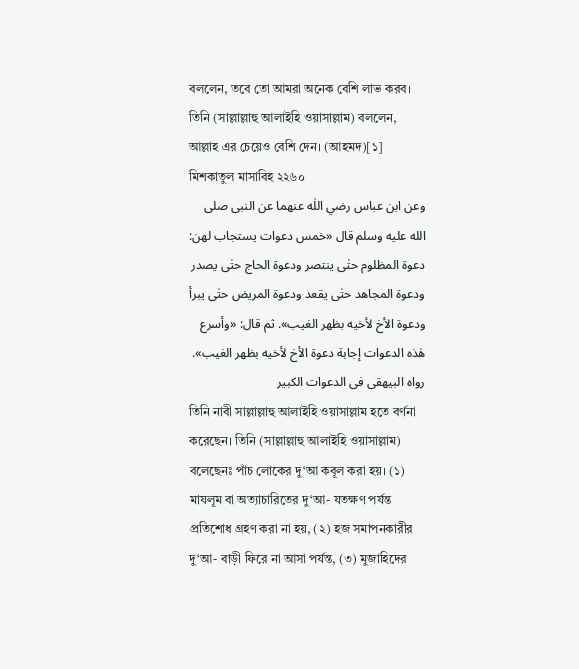বললেন, তবে তো আমরা অনেক বেশি লাভ করব। তিনি (সাল্লাল্লাহু আলাইহি ওয়াসাল্লাম) বললেন, আল্লাহ এর চেয়েও বেশি দেন। (আহমদ)[১]
মিশকাতুল মাসাবিহ ২২৬০
وعن ابن عباس رضي اللٰه عنهما عن النبى صلى الله عليه وسلم قال «خمس دعوات يستجاب لهن: دعوة المظلوم حتٰى ينتصر ودعوة الحاج حتٰى يصدر ودعوة المجاهد حتٰى يقعد ودعوة المريض حتٰى يبرأ ودعوة الأخ لأخيه بظهر الغيب». ثم قال: «وأسرع هٰذه الدعوات إجابة دعوة الأخ لأخيه بظهر الغيب». رواه البيهقى فى الدعوات الكبير
তিনি নাবী সাল্লাল্লাহু আলাইহি ওয়াসাল্লাম হতে বর্ণনা করেছেন। তিনি (সাল্লাল্লাহু আলাইহি ওয়াসাল্লাম) বলেছেনঃ পাঁচ লোকের দু‘আ কবূল করা হয়। (১) মাযলূম বা অত্যাচারিতের দু‘আ- যতক্ষণ পর্যন্ত প্রতিশোধ গ্রহণ করা না হয়, (২) হজ সমাপনকারীর দু‘আ- বাড়ী ফিরে না আসা পর্যন্ত, (৩) মুজাহিদের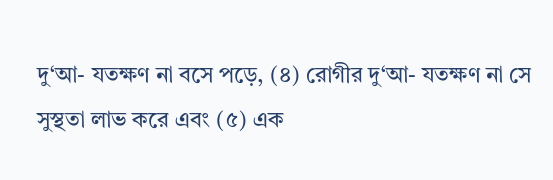দু‘আ- যতক্ষণ না বসে পড়ে, (৪) রোগীর দু‘আ- যতক্ষণ না সে সুস্থতা লাভ করে এবং (৫) এক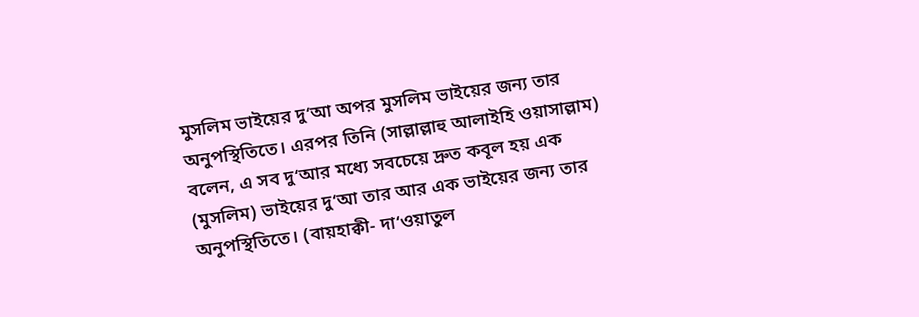মুসলিম ভাইয়ের দু‘আ অপর মুসলিম ভাইয়ের জন্য তার অনুপস্থিতিতে। এরপর তিনি (সাল্লাল্লাহু আলাইহি ওয়াসাল্লাম) বলেন, এ সব দু‘আর মধ্যে সবচেয়ে দ্রুত কবূল হয় এক (মুসলিম) ভাইয়ের দু‘আ তার আর এক ভাইয়ের জন্য তার অনুপস্থিতিতে। (বায়হাক্বী- দা‘ওয়াতুল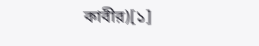কাবীর)[১]